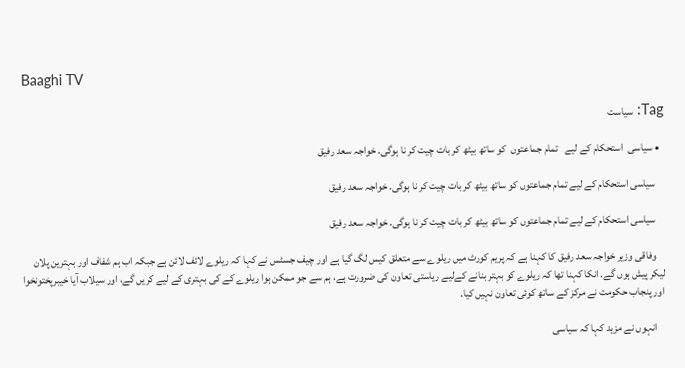Baaghi TV

Tag: سیاست

  • سیاسی  استحکام کے لیے   تمام جماعتوں  کو ساتھ بیٹھ کر بات چیت کر نا ہوگی. خواجہ سعد رفیق

    سیاسی استحکام کے لیے تمام جماعتوں کو ساتھ بیٹھ کر بات چیت کر نا ہوگی. خواجہ سعد رفیق

    سیاسی استحکام کے لیے تمام جماعتوں کو ساتھ بیٹھ کر بات چیت کر نا ہوگی. خواجہ سعد رفیق

    وفاقی وزیر خواجہ سعد رفیق کا کہنا ہے کہ پریم کورٹ میں ریلوے سے متعلق کیس لگ گیا ہے اور چیف جسٹس نے کہا کہ ریلوے لائف لائن ہے جبکہ اب ہم شفاف اور بہترین پلان لیکر پیش ہوں گے. انکا کہنا تھا کہ ریلوے کو بہتر بنانے کےلیے ریاستی تعاون کی ضرورت ہے، ہم سے جو ممکن ہوا ریلوے کے کی بہتری کے لیے کریں گے، اور سیلاب آیا خیبرپختونخوا اور پنجاب حکومت نے مرکز کے ساتھ کوئی تعاون نہیں کیا.

    انہوں نے مزید کہا کہ سیاسی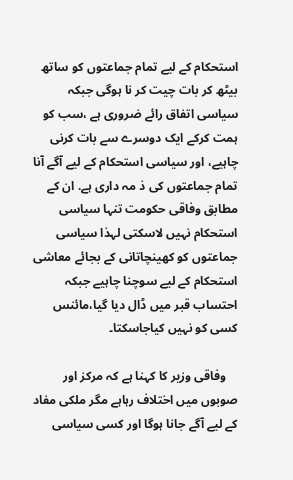استحکام کے لیے تمام جماعتوں کو ساتھ بیٹھ کر بات چیت کر نا ہوگی جبکہ سیاسی اتفاق رائے ضروری ہے ،سب کو ہمت کرکے ایک دوسرے سے بات کرنی چاہیے، اور سیاسی استحکام کے لیے آگے آنا تمام جماعتوں کی ذ مہ داری ہے. ان کے مطابق وفاقی حکومت تنہا سیاسی استحکام نہیں لاسکتی لہذا سیاسی جماعتوں کو کھینچاتانی کے بجائے معاشی استحکام کے لیے سوچنا چاہیے جبکہ احتساب قبر میں ڈال دیا گیا،مائنس کسی کو نہیں کیاجاسکتا۔

    وفاقی وزیر کا کہنا ہے کہ مرکز اور صوبوں میں اختلاف رہاہے مگر ملکی مفاد کے لیے آگے جانا ہوگا اور کسی سیاسی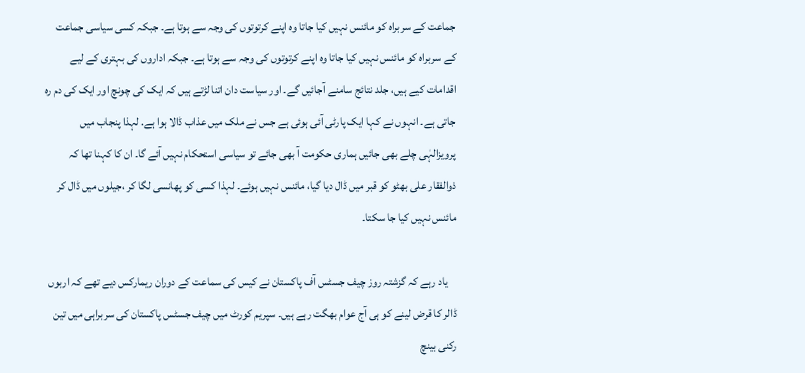جماعت کے سربراہ کو مائنس نہیں کیا جاتا وہ اپنے کرتوتوں کی وجہ سے ہوتا ہے۔ جبکہ کسی سیاسی جماعت کے سربراہ کو مائنس نہیں کیا جاتا وہ اپنے کرتوتوں کی وجہ سے ہوتا ہے۔ جبکہ اداروں کی بہتری کے لیے اقدامات کیے ہیں، جلد نتائج سامنے آجائیں گے۔ اور سیاست دان اتنا لڑتے ہیں کہ ایک کی چونچ اور ایک کی دم رہ جاتی ہے۔ انہوں نے کہا ایک پارٹی آئی ہوئی ہے جس نے ملک میں عذاب ڈالا ہوا ہے. لہذا پنجاب میں پرویزالہٰی چلے بھی جائیں ہماری حکومت آ بھی جائے تو سیاسی استحکام نہیں آئے گا۔ ان کا کہنا تھا کہ ذوالفقار علی بھٹو کو قبر میں ڈال دیا گیا، مائنس نہیں ہوئے۔ لہذا کسی کو پھانسی لگا کر ،جیلوں میں ڈال کر مائنس نہیں کیا جا سکتا۔

    یاد رہے کہ گزشتہ روز چیف جسٹس آف پاکستان نے کیس کی سماعت کے دوران ریمارکس دیے تھے کہ اربوں ڈالر کا قرض لینے کو ہی آج عوام بھگت رہے ہیں۔ سپریم کورٹ میں چیف جسٹس پاکستان کی سربراہی میں تین رکنی بینچ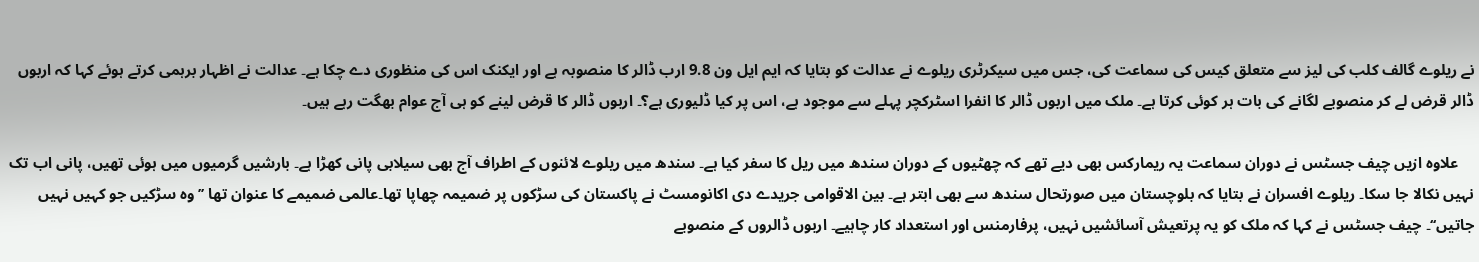نے ریلوے گالف کلب کی لیز سے متعلق کیس کی سماعت کی، جس میں سیکرٹری ریلوے نے عدالت کو بتایا کہ ایم ایل ون 9.8 ارب ڈالر کا منصوبہ ہے اور ایکنک اس کی منظوری دے چکا ہے۔ عدالت نے اظہار برہمی کرتے ہوئے کہا کہ اربوں ڈالر قرض لے کر منصوبے لگانے کی بات ہر کوئی کرتا ہے۔ ملک میں اربوں ڈالر کا انفرا اسٹرکچر پہلے سے موجود ہے، اس پر کیا ڈلیوری ہے؟۔ اربوں ڈالر کا قرض لینے کو ہی آج عوام بھگت رہے ہیں۔

    علاوہ ازیں چیف جسٹس نے دوران سماعت یہ ریمارکس بھی دیے تھے کہ چھٹیوں کے دوران سندھ میں ریل کا سفر کیا ہے۔ سندھ میں ریلوے لائنوں کے اطراف آج بھی سیلابی پانی کھڑا ہے۔ بارشیں گرمیوں میں ہوئی تھیں، پانی اب تک نہیں نکالا جا سکا۔ ریلوے افسران نے بتایا کہ بلوچستان میں صورتحال سندھ سے بھی ابتر ہے۔ بین الاقوامی جریدے دی اکانومسٹ نے پاکستان کی سڑکوں پر ضمیمہ چھاپا تھا۔عالمی ضمیمے کا عنوان تھا ’’وہ سڑکیں جو کہیں نہیں جاتیں‘‘۔ چیف جسٹس نے کہا کہ ملک کو یہ پرتعیش آسائشیں نہیں، پرفارمنس اور استعداد کار چاہیے۔ اربوں ڈالروں کے منصوبے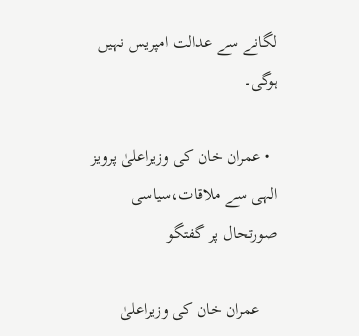لگانے سے عدالت امپریس نہیں ہوگی۔

  • عمران خان کی وزیراعلیٰ پرویز الہی سے ملاقات،سیاسی صورتحال پر گفتگو

    عمران خان کی وزیراعلیٰ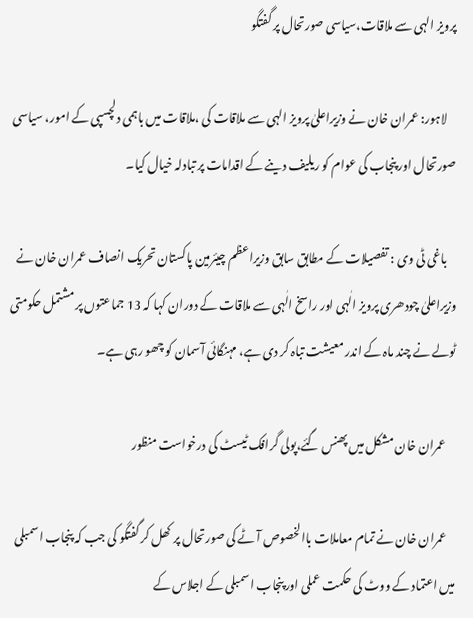پرویز الہی سے ملاقات،سیاسی صورتحال پر گفتگو

    لاہور: عمران خان نے وزیراعلیٰ پرویز الہی سے ملاقات کی ،ملاقات میں باہمی دلچسپی کے امور، سیاسی صورتحال اور پنجاب کی عوام کو ریلیف دینے کے اقدامات پر تبادلہ خیال کیا۔

    باغی ٹی وی : تفصیلات کے مطابق سابق وزیراعظم چیئرمین پاکستان تحریک انصاف عمران خان نے وزیراعلیٰ چودھری پرویز الٰہی اور راسخ الٰہی سے ملاقات کے دوران کہا کہ 13 جماعتوں پر مشتمل حکومتی ٹولے نے چند ماہ کے اندر معیشت تباہ کر دی ہے، مہنگائی آسمان کو چھو رہی ہے۔

    عمران خان مشکل میں پھنس گئے،پولی گرافک ٹیسٹ کی درخواست منظور

    عمران خان نے تمام معاملات باالخصوص آٹے کی صورتحال پر کھل کر گفتگو کی جب کہ پنجاب اسمبلی میں اعتماد کے ووٹ کی حکمت عملی اور پنجاب اسمبلی کے اجلاس کے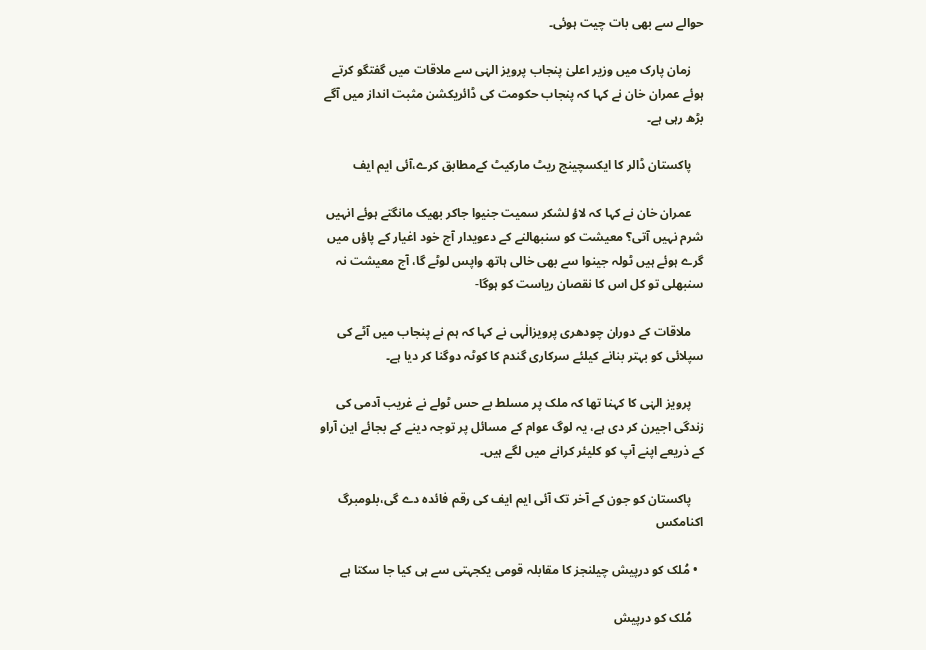حوالے سے بھی بات چیت ہوئی۔

    زمان پارک میں وزیر اعلیٰ پنجاب پرویز الہٰی سے ملاقات میں گفتگو کرتے ہوئے عمران خان نے کہا کہ پنجاب حکومت کی ڈائریکشن مثبت انداز میں آگے بڑھ رہی ہے۔

    پاکستان ڈالر کا ایکسچینج ریٹ مارکیٹ کےمطابق کرے،آئی ایم ایف

    عمران خان نے کہا کہ لاؤ لشکر سمیت جنیوا جاکر بھیک مانگتے ہوئے انہیں شرم نہیں آتی؟ معیشت کو سنبھالنے کے دعویدار آج خود اغیار کے پاؤں میں گرے ہوئے ہیں ٹولہ جینوا سے بھی خالی ہاتھ واپس لوٹے گا، آج معیشت نہ سنبھلی تو کل اس کا نقصان ریاست کو ہوگا-

    ملاقات کے دوران چودھری پرویزالٰہی نے کہا کہ ہم نے پنجاب میں آٹے کی سپلائی کو بہتر بنانے کیلئے سرکاری گندم کا کوٹہ دوگنا کر دیا ہے۔

    پرویز الہٰی کا کہنا تھا کہ ملک پر مسلط بے حس ٹولے نے غریب آدمی کی زندگی اجیرن کر دی ہے، یہ لوگ عوام کے مسائل پر توجہ دینے کے بجائے این آراو کے ذریعے اپنے آپ کو کلیئر کرانے میں لگے ہیں۔

    پاکستان کو جون کے آخر تک آئی ایم ایف کی رقم فائدہ دے گی،بلومبرگ اکنامکس

  • مُلک کو درپیش چیلنجز کا مقابلہ قومی یکجہتی سے ہی کیا جا سکتا ہے

    مُلک کو درپیش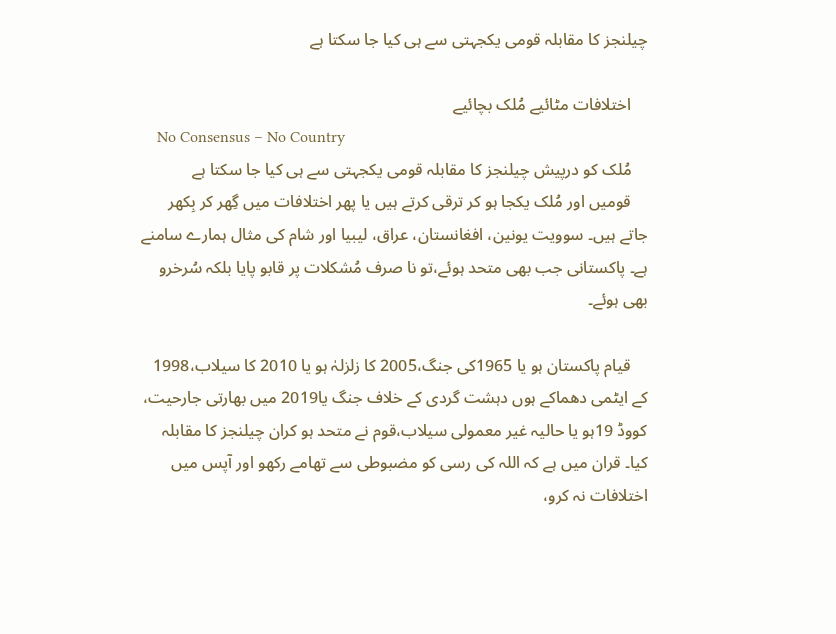چیلنجز کا مقابلہ قومی یکجہتی سے ہی کیا جا سکتا ہے

    اختلافات مٹائیے مُلک بچائیے
    No Consensus – No Country
    مُلک کو درپیش چیلنجز کا مقابلہ قومی یکجہتی سے ہی کیا جا سکتا ہے
    قومیں اور مُلک یکجا ہو کر ترقی کرتے ہیں یا پھر اختلافات میں گِھر کر بِکھر جاتے ہیں۔ سوویت یونین، افغانستان، عراق، لیبیا اور شام کی مثال ہمارے سامنے ہے۔ پاکستانی جب بھی متحد ہوئے،تو نا صرف مُشکلات پر قابو پایا بلکہ سُرخرو بھی ہوئے۔

    قیام پاکستان ہو یا 1965کی جنگ،2005 کا زلزلہٰ ہو یا 2010 کا سیلاب،1998 کے ایٹمی دھماکے ہوں دہشت گردی کے خلاف جنگ یا2019 میں بھارتی جارحیت، کووڈ 19ہو یا حالیہ غیر معمولی سیلاب،قوم نے متحد ہو کران چیلنجز کا مقابلہ کیا۔ قران میں ہے کہ اللہ کی رسی کو مضبوطی سے تھامے رکھو اور آپس میں اختلافات نہ کرو،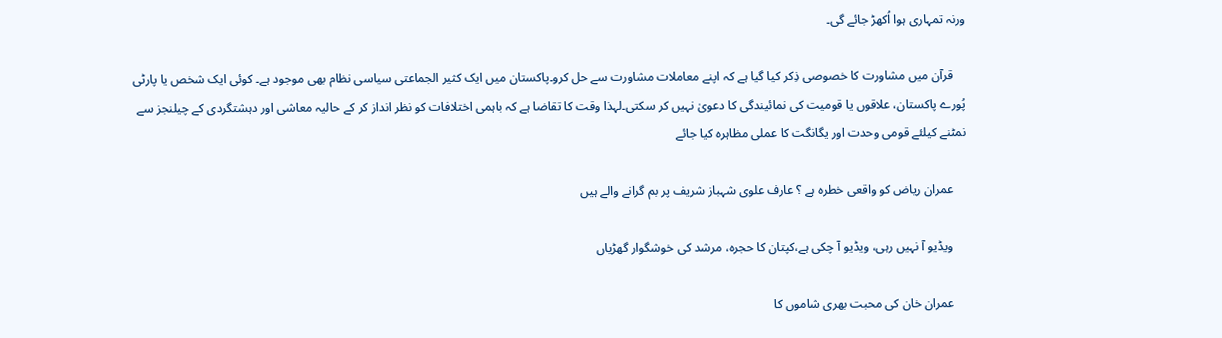ورنہ تمہاری ہوا اُکھڑ جائے گی۔

    قرآن میں مشاورت کا خصوصی ذِکر کیا گیا ہے کہ اپنے معاملات مشاورت سے حل کرو۔پاکستان میں ایک کثیر الجماعتی سیاسی نظام بھی موجود ہے۔ کوئی ایک شخص یا پارٹی پُورے پاکستان، علاقوں یا قومیت کی نمائیندگی کا دعویٰ نہیں کر سکتی۔لہذا وقت کا تقاضا ہے کہ باہمی اختلافات کو نظر انداز کر کے حالیہ معاشی اور دہشتگردی کے چیلنجز سے نمٹنے کیلئے قومی وحدت اور یگانگت کا عملی مظاہرہ کیا جائے

    عمران ریاض کو واقعی خطرہ ہے ؟ عارف علوی شہباز شریف پر بم گرانے والے ہیں

    ویڈیو آ نہیں رہی، ویڈیو آ چکی ہے،کپتان کا حجرہ، مرشد کی خوشگوار گھڑیاں

    عمران خان کی محبت بھری شاموں کا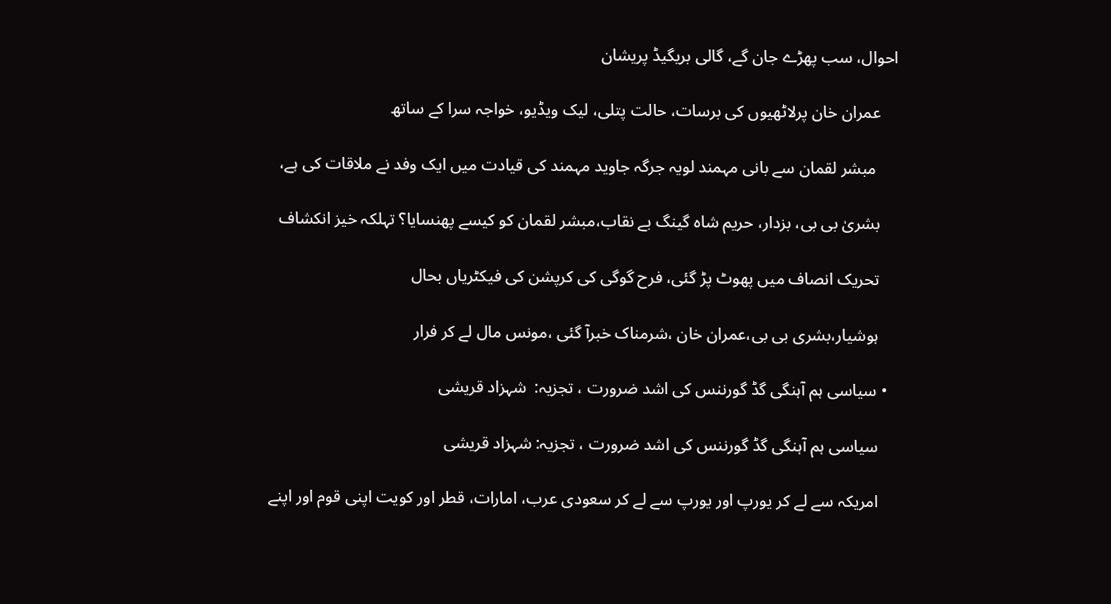احوال، سب پھڑے جان گے، گالی بریگیڈ پریشان

    عمران خان پرلاٹھیوں کی برسات، حالت پتلی، لیک ویڈیو، خواجہ سرا کے ساتھ

     مبشر لقمان سے بانی مہمند لویہ جرگہ جاوید مہمند کی قیادت میں ایک وفد نے ملاقات کی ہے،

    بشریٰ بی بی، بزدار، حریم شاہ گینگ بے نقاب،مبشر لقمان کو کیسے پھنسایا؟ تہلکہ خیز انکشاف

    تحریک انصاف میں پھوٹ پڑ گئی، فرح گوگی کی کرپشن کی فیکٹریاں بحال

    ہوشیار،بشری بی بی،عمران خان ،شرمناک خبرآ گئی ،مونس مال لے کر فرار

  • سیاسی ہم آہنگی گڈ گورننس کی اشد ضرورت ، تجزیہ:  شہزاد قریشی

    سیاسی ہم آہنگی گڈ گورننس کی اشد ضرورت ، تجزیہ: شہزاد قریشی

    امریکہ سے لے کر یورپ اور یورپ سے لے کر سعودی عرب، امارات، قطر اور کویت اپنی قوم اور اپنے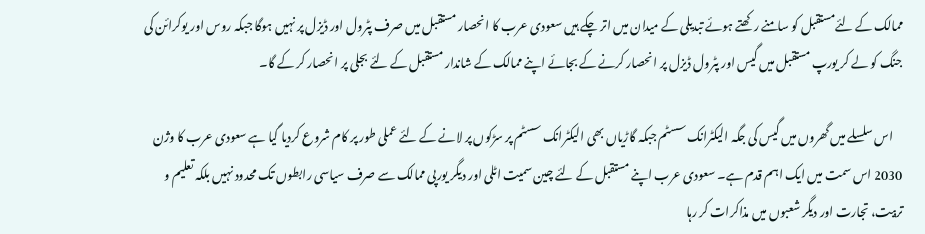ممالک کے لئےمستقبل کو سامنے رکھتے ہوئے تبدیلی کے میدان میں اتر چکے ہیں سعودی عرب کا انحصار مستقبل میں صرف پٹرول اور ڈیزل پر نہیں ہوگا جبکہ روس اور یوکرائن کی جنگ کو لے کر یورپ مستقبل میں گیس اور پٹرول ڈیزل پر انحصار کرنے کے بجائے اپنے ممالک کے شاندار مستقبل کے لئے بجلی پر انحصار کر کے گا۔

    اس سلسلے میں گھروں میں گیس کی جگہ الیکٹرانک سسٹم جبکہ گاڑیاں بھی الیکٹرانک سسٹم پر سڑکوں پر لانے کے لئے عملی طور پر کام شروع کردیا گیا ہے سعودی عرب کا وژن 2030 اس سمت میں ایک اہم قدم ہے۔ سعودی عرب اپنے مستقبل کے لئے چین سمیت اٹلی اور دیگر یورپی ممالک سے صرف سیاسی رابطوں تک محدود نہیں بلکہ تعلیم و تربیت، تجارت اور دیگر شعبوں میں مذاکرات کر رہا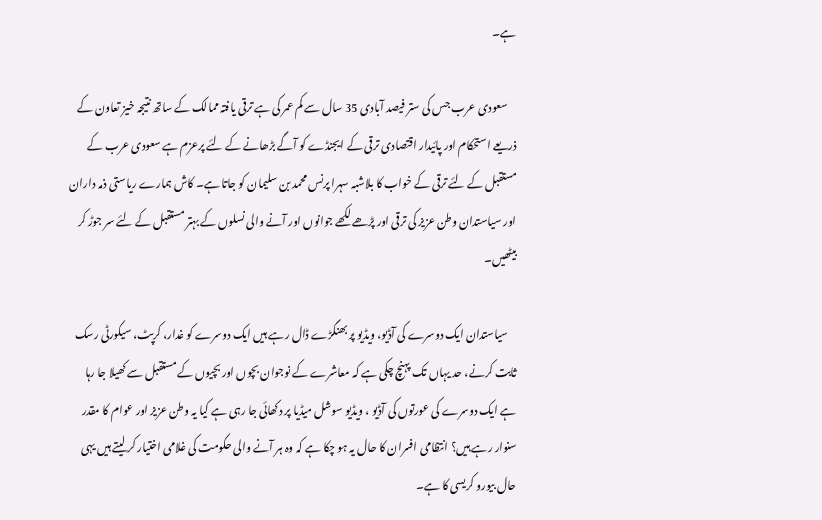ہے۔

    سعودی عرب جس کی ستر فیصد آبادی 35 سال سے کم عمر کی ہے ترقی یافتہ ممالک کے ساتھ نتیجہ خیز تعاون کے ذریعے استحکام اور پائیدار اقتصادی ترقی کے ایجنڈے کو آگے بڑھانے کے لئے پرعزم ہے سعودی عرب کے مستقبل کے لئے ترقی کے خواب کا بلاشبہ سہرا پرنس محمد بن سلیمان کو جاتا ہے۔ کاش ہمارے ریاستی ذمہ داران اور سیاستدان وطن عزیز کی ترقی اور پڑھے لکھے جوانوں اور آنے والی نسلوں کے بہتر مستقبل کے لئے سر جوڑ کر بیٹھیں۔

    سیاستدان ایک دوسرے کی آڈیو، ویڈیو پر بھنگڑے ڈال رہے ہیں ایک دوسرے کو غدار، کرپٹ، سیکورٹی رسک ثابت کرنے، حد یہاں تک پہنچ چکی ہے کہ معاشرے کے نوجوان بچوں اور بچیوں کے مستقبل سے کھیلا جا رہا ہے ایک دوسرے کی عورتوں کی آڈیو ، ویڈیو سوشل میڈیا پر دکھائی جا رہی ہے کیا یہ وطن عزیز اور عوام کا مقدر سنوار رہے ہیں؟ انتظامی افسران کا حال یہ ہو چکا ہے کہ وہ ہر آنے والی حکومت کی غلامی اختیار کر لیتے ہیں یہی حال بیورو کریسی کا ہے۔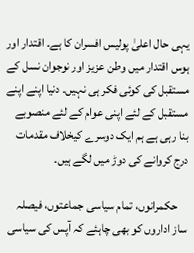یہی حال اعلیٰ پولیس افسران کا ہے۔ اقتدار اور ہوس اقتدار میں وطن عزیز اور نوجوان نسل کے مستقبل کی کوئی فکر ہی نہیں۔ دنیا اپنے اپنے مستقبل کے لئے اپنی عوام کے لئے منصوبے بنا رہی ہے ہم ایک دوسرے کیخلاف مقدمات درج کروانے کی دوڑ میں لگے ہیں۔

    حکمرانوں، تمام سیاسی جماعتوں، فیصلہ ساز اداروں کو بھی چاہئے کہ آپس کی سیاسی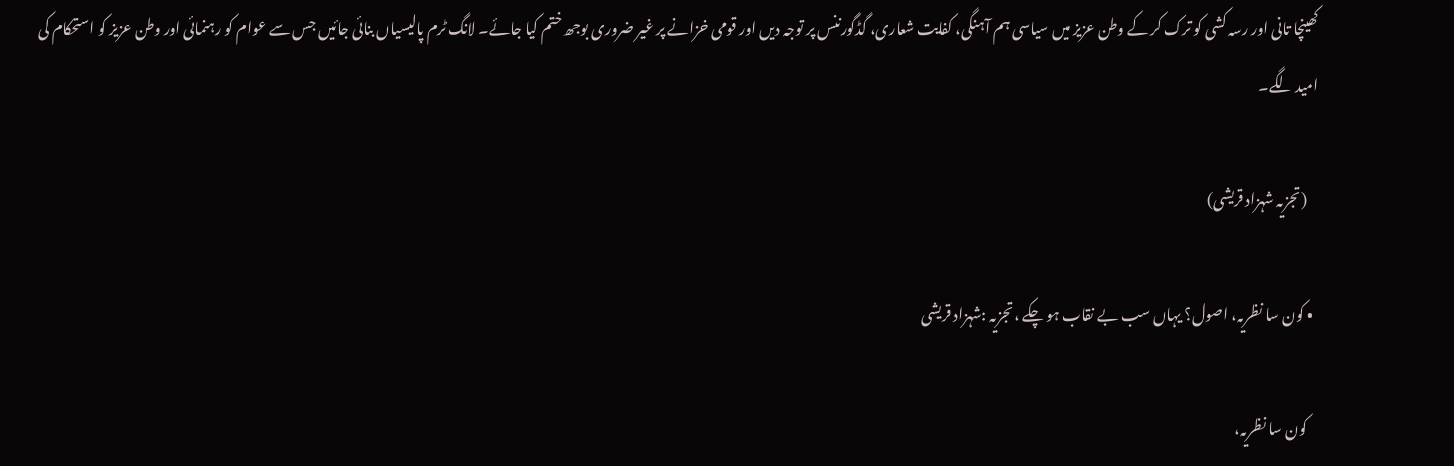کھینچا تانی اور رسہ کشی کو ترک کر کے وطن عزیز میں سیاسی ہم آہنگی، کفایت شعاری، گڈگورننس پر توجہ دیں اور قومی خزانے پر غیر ضروری بوجھ ختم کیا جائے۔ لانگ ٹرم پالیسیاں بنائی جائیں جس سے عوام کو رہنمائی اور وطن عزیز کو استحکام کی امید لگے۔

    (تجزیہ شہزاد قریشی)

  • کون سا نظریہ، اصول؟ یہاں سب بے نقاب ہو چکے ،تجزیہ :شہزاد قریشی

    کون سا نظریہ،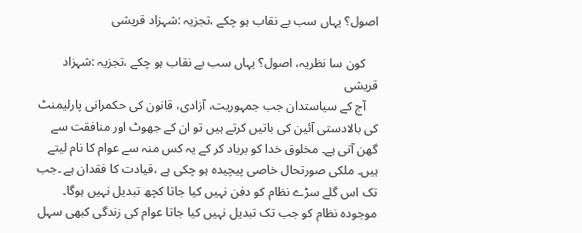اصول؟ یہاں سب بے نقاب ہو چکے ،تجزیہ :شہزاد قریشی

    کون سا نظریہ، اصول؟ یہاں سب بے نقاب ہو چکے ،تجزیہ :شہزاد قریشی
    آج کے سیاستدان جب جمہوریت، آزادی، قانون کی حکمرانی پارلیمنٹ کی بالادستی آئین کی باتیں کرتے ہیں تو ان کے جھوٹ اور منافقت سے گھن آتی ہے۔ مخلوق خدا کو برباد کر کے یہ کس منہ سے عوام کا نام لیتے ہیں۔ ملکی صورتحال خاصی پیچیدہ ہو چکی ہے ،قیادت کا فقدان ہے ۔جب تک اس گلے سڑے نظام کو دفن نہیں کیا جاتا کچھ تبدیل نہیں ہوگا۔ موجودہ نظام کو جب تک تبدیل نہیں کیا جاتا عوام کی زندگی کبھی سہل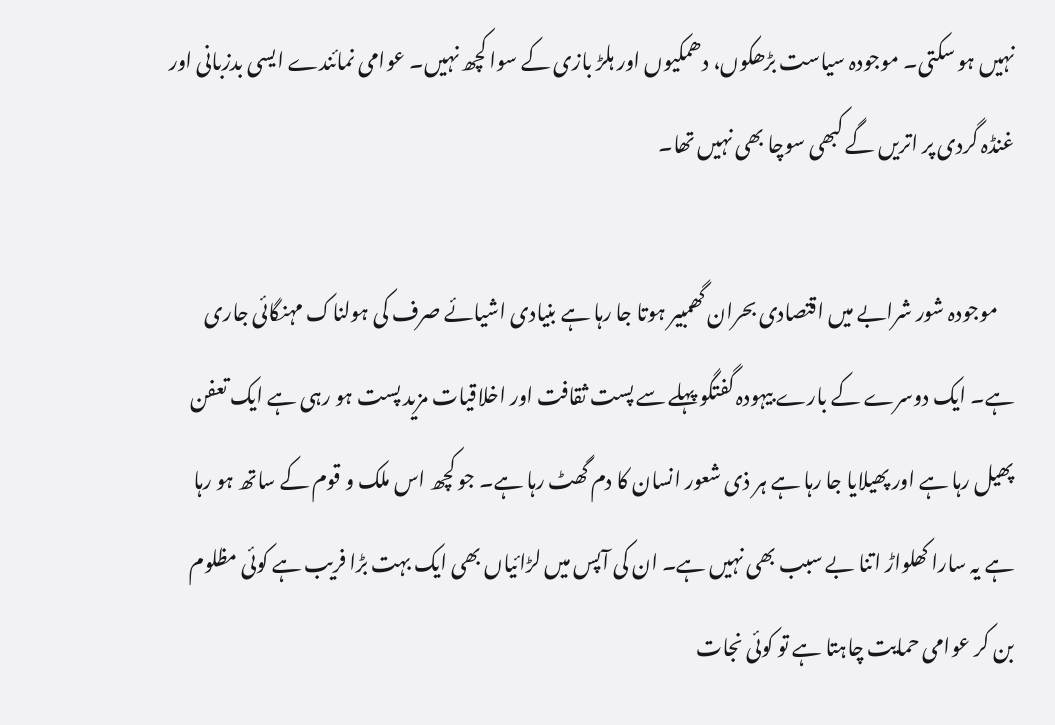نہیں ہو سکتی۔ موجودہ سیاست بڑھکوں، دھمکیوں اور ہلڑ بازی کے سوا کچھ نہیں۔ عوامی نمائندے ایسی بدزبانی اور غنڈہ گردی پر اتریں گے کبھی سوچا بھی نہیں تھا۔

    موجودہ شور شرابے میں اقتصادی بحران گھمبیر ہوتا جا رہا ہے بنیادی اشیائے صرف کی ہولناک مہنگائی جاری ہے۔ ایک دوسرے کے بارے بیہودہ گفتگو پہلے سے پست ثقافت اور اخلاقیات مزید پست ہو رہی ہے ایک تعفن پھیل رہا ہے اور پھیلایا جا رہا ہے ہر ذی شعور انسان کا دم گھٹ رہا ہے۔ جو کچھ اس ملک و قوم کے ساتھ ہو رہا ہے یہ سارا کھلواڑ اتنا بے سبب بھی نہیں ہے۔ ان کی آپس میں لڑائیاں بھی ایک بہت بڑا فریب ہے کوئی مظلوم بن کر عوامی حمایت چاہتا ہے تو کوئی نجات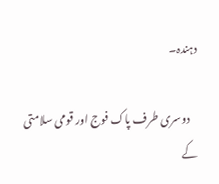دہندہ۔

    دوسری طرف پاک فوج اور قومی سلامتی کے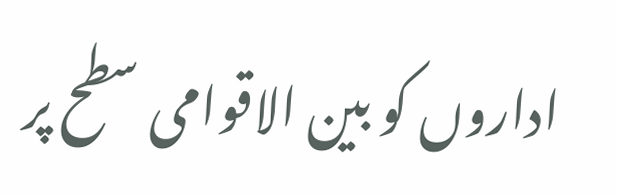اداروں کو بین الاقوامی سطح پر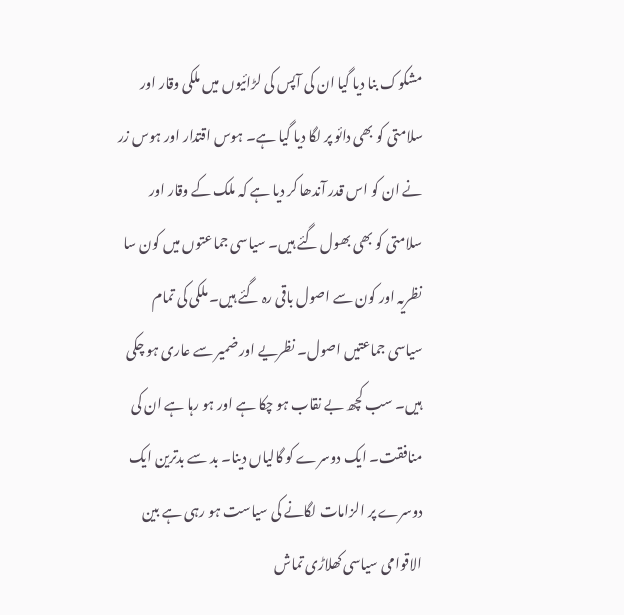مشکوک بنا دیا گیا ان کی آپس کی لڑائیوں میں ملکی وقار اور سلامتی کو بھی دائو پر لگا دیا گیا ہے۔ ہوس اقتدار اور ہوس زر نے ان کو اس قدر آندھا کر دیا ہے کہ ملک کے وقار اور سلامتی کو بھی بھول گئے ہیں۔ سیاسی جماعتوں میں کون سا نظریہ اور کون سے اصول باقی رہ گئے ہیں۔ ملکی کی تمام سیاسی جماعتیں اصول۔ نظریے اور ضمیر سے عاری ہو چکی ہیں۔ سب کچھ بے نقاب ہو چکا ہے اور ہو رہا ہے ان کی منافقت۔ ایک دوسرے کو گالیاں دینا۔ بد سے بدترین ایک دوسرے پر الزامات لگانے کی سیاست ہو رہی ہے بین الاقوامی سیاسی کھلاڑی تماش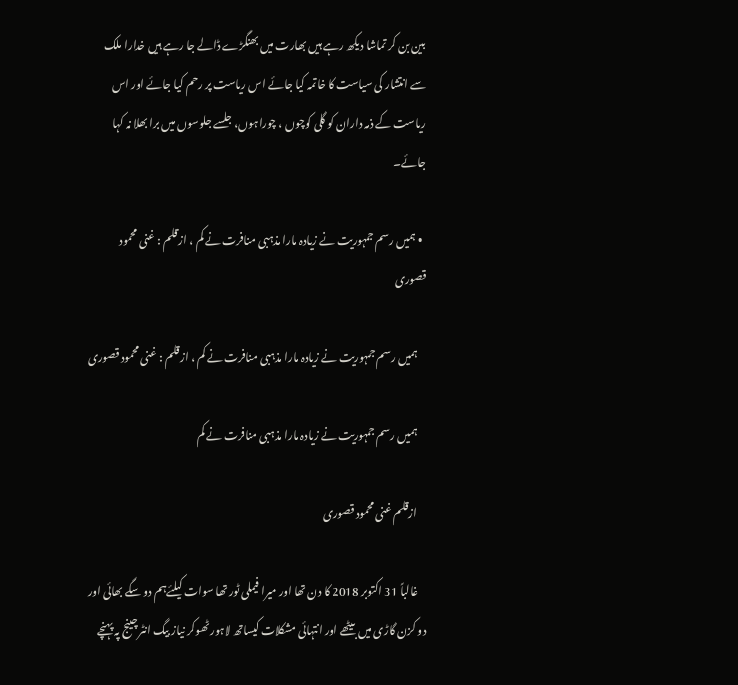بین بن کر تماشا دیکھ رہے ہیں بھارت میں بھنگڑے ڈالے جا رہے ہیں خدارا ملک سے انتشار کی سیاست کا خاتمہ کیا جائے اس ریاست پر رحم کیا جائے اور اس ریاست کے ذمہ داران کو گلی کوچوں ، چوراہوں، جلسے جلوسوں میں برا بھلا نہ کہا جائے۔

  • ہمیں رسم جمہوریت نے زیادہ مارا مذہبی منافرت نے کم ، ازقلم : غنی محمود قصوری

    ہمیں رسم جمہوریت نے زیادہ مارا مذہبی منافرت نے کم ، ازقلم : غنی محمود قصوری

    ہمیں رسم جمہوریت نے زیادہ مارا مذہبی منافرت نے کم

    ازقلم غنی محمود قصوری

    غالباً 31 اکتوبر 2018 کا دن تھا اور میرا فیملی ٹور تھا سوات کیلئےہم دو سگے بھائی اور دو کزن گاڑی میں بیٹھے اور انتہائی مشکلات کیساتھ لاہور ٹھوکر نیاز بیگ انٹرچینج پہ پہنچے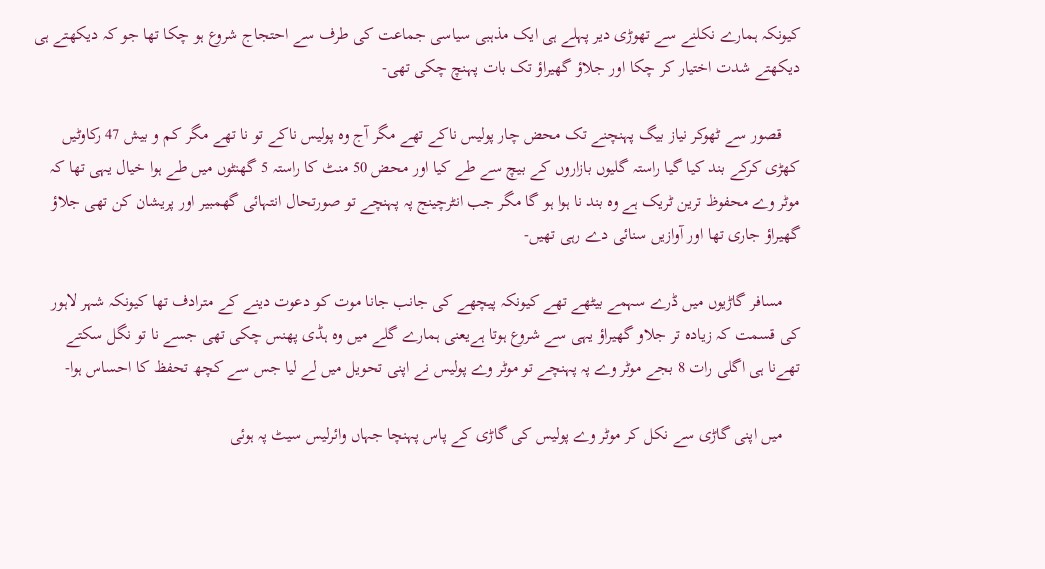کیونکہ ہمارے نکلنے سے تھوڑی دیر پہلے ہی ایک مذہبی سیاسی جماعت کی طرف سے احتجاج شروع ہو چکا تھا جو کہ دیکھتے ہی دیکھتے شدت اختیار کر چکا اور جلاؤ گھیراؤ تک بات پہنچ چکی تھی-

    قصور سے ٹھوکر نیاز بیگ پہنچنے تک محض چار پولیس ناکے تھے مگر آج وہ پولیس ناکے تو نا تھے مگر کم و بیش 47 رکاوٹیں کھڑی کرکے بند کیا گیا راستہ گلیوں بازاروں کے بیچ سے طے کیا اور محض 50 منٹ کا راستہ 5 گھنٹوں میں طے ہوا خیال یہی تھا کہ موٹر وے محفوظ ترین ٹریک ہے وہ بند نا ہوا ہو گا مگر جب انٹرچینج پہ پہنچے تو صورتحال انتہائی گھمبیر اور پریشان کن تھی جلاؤ گھیراؤ جاری تھا اور آوازیں سنائی دے رہی تھیں-

    مسافر گاڑیوں میں ڈرے سہمے بیٹھے تھے کیونکہ پیچھے کی جانب جانا موت کو دعوت دینے کے مترادف تھا کیونکہ شہر لاہور کی قسمت کہ زیادہ تر جلاو گھیراؤ یہی سے شروع ہوتا ہےیعنی ہمارے گلے میں وہ ہڈی پھنس چکی تھی جسے نا تو نگل سکتے تھےنا ہی اگلی رات 8 بجے موٹر وے پہ پہنچے تو موٹر وے پولیس نے اپنی تحویل میں لے لیا جس سے کچھ تحفظ کا احساس ہوا-

    میں اپنی گاڑی سے نکل کر موٹر وے پولیس کی گاڑی کے پاس پہنچا جہاں وائرلیس سیٹ پہ ہوئی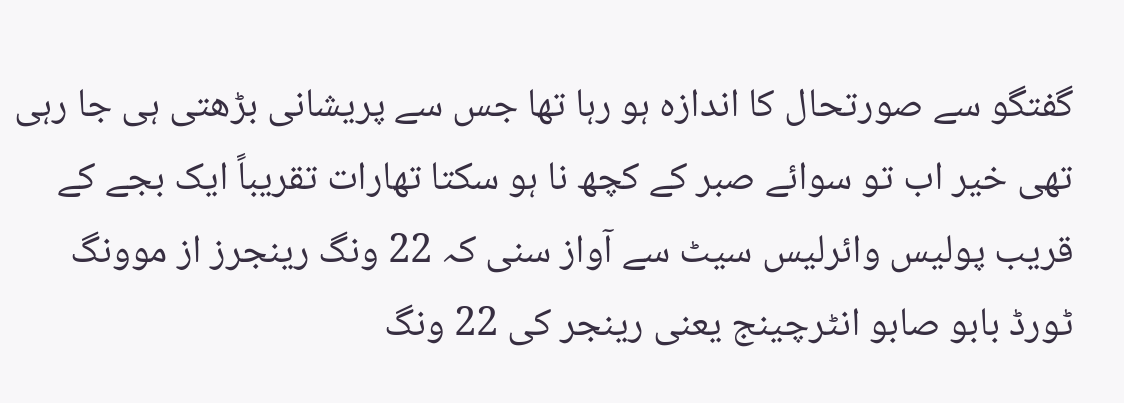گفتگو سے صورتحال کا اندازہ ہو رہا تھا جس سے پریشانی بڑھتی ہی جا رہی تھی خیر اب تو سوائے صبر کے کچھ نا ہو سکتا تھارات تقریباً ایک بجے کے قریب پولیس وائرلیس سیٹ سے آواز سنی کہ 22 ونگ رینجرز از موونگ ٹورڈ بابو صابو انٹرچینج یعنی رینجر کی 22 ونگ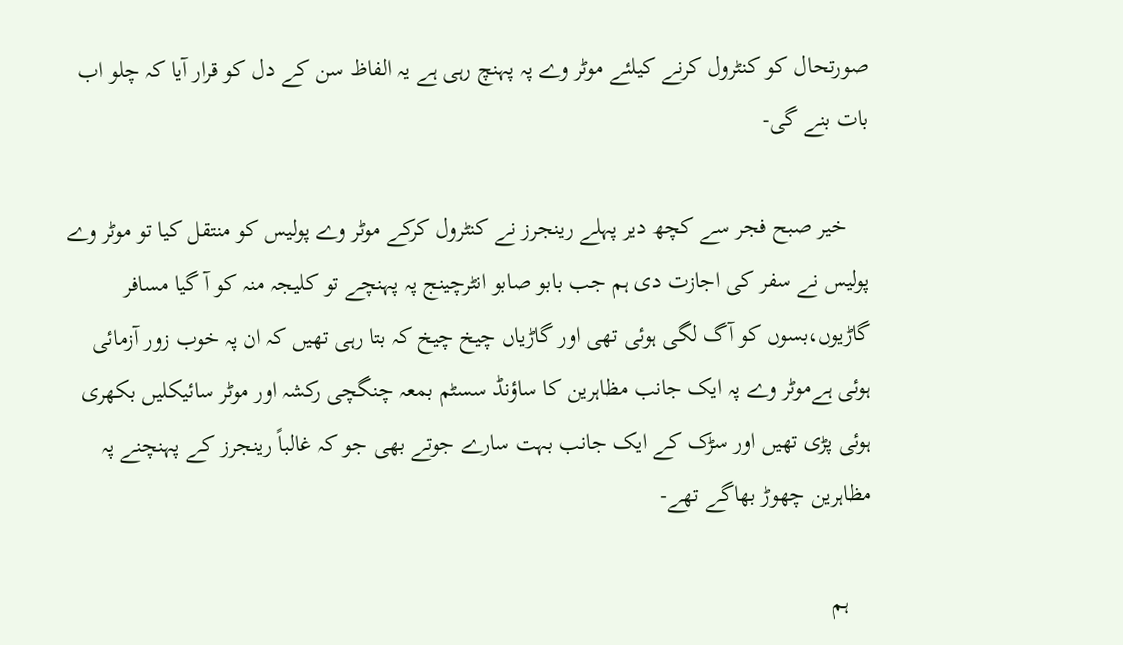صورتحال کو کنٹرول کرنے کیلئے موٹر وے پہ پہنچ رہی ہے یہ الفاظ سن کے دل کو قرار آیا کہ چلو اب بات بنے گی-

    خیر صبح فجر سے کچھ دیر پہلے رینجرز نے کنٹرول کرکے موٹر وے پولیس کو منتقل کیا تو موٹر وے پولیس نے سفر کی اجازت دی ہم جب بابو صابو انٹرچینج پہ پہنچے تو کلیجہ منہ کو آ گیا مسافر گاڑیوں،بسوں کو آگ لگی ہوئی تھی اور گاڑیاں چیخ چیخ کہ بتا رہی تھیں کہ ان پہ خوب زور آزمائی ہوئی ہےموٹر وے پہ ایک جانب مظاہرین کا ساؤنڈ سسٹم بمعہ چنگچی رکشہ اور موٹر سائیکلیں بکھری ہوئی پڑی تھیں اور سڑک کے ایک جانب بہت سارے جوتے بھی جو کہ غالباً رینجرز کے پہنچنے پہ مظاہرین چھوڑ بھاگے تھے-

    ہم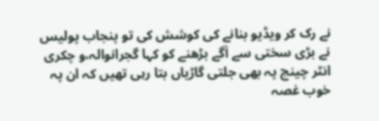نے رک کر ویڈیو بنانے کی کوشش کی تو پنجاب پولیس نے بڑی سختی سے آگے بڑھنے کو کہا گجرانوالہ،و چکری انٹر چینج پہ بھی جلتی گاڑیاں بتا رہی تھیں کہ ان پہ خوب غصہ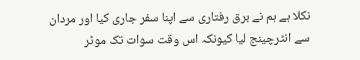نکلا ہے ہم نے برق رفتاری سے اپنا سفر جاری کیا اور مردان سے انٹرچینج لیا کیونکہ اس وقت سوات تک موٹر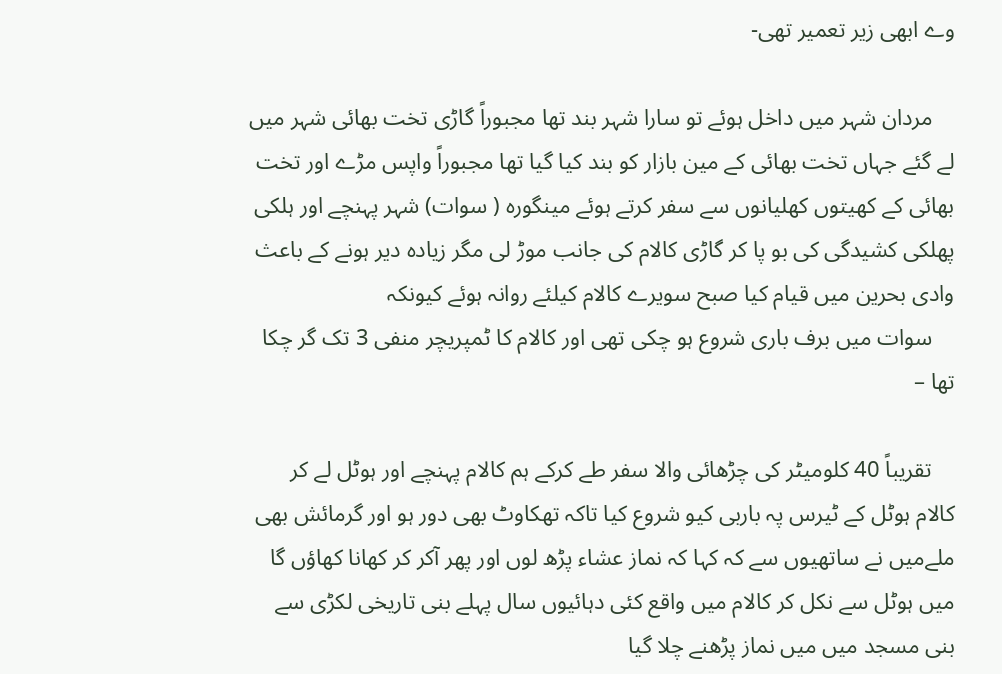وے ابھی زیر تعمیر تھی-

    مردان شہر میں داخل ہوئے تو سارا شہر بند تھا مجبوراً گاڑی تخت بھائی شہر میں لے گئے جہاں تخت بھائی کے مین بازار کو بند کیا گیا تھا مجبوراً واپس مڑے اور تخت بھائی کے کھیتوں کھلیانوں سے سفر کرتے ہوئے مینگورہ ( سوات) شہر پہنچے اور ہلکی پھلکی کشیدگی کی بو پا کر گاڑی کالام کی جانب موڑ لی مگر زیادہ دیر ہونے کے باعث وادی بحرین میں قیام کیا صبح سویرے کالام کیلئے روانہ ہوئے کیونکہ
    سوات میں برف باری شروع ہو چکی تھی اور کالام کا ٹمپریچر منفی 3 تک گر چکا تھا –

    تقریباً 40 کلومیٹر کی چڑھائی والا سفر طے کرکے ہم کالام پہنچے اور ہوٹل لے کر کالام ہوٹل کے ٹیرس پہ باربی کیو شروع کیا تاکہ تھکاوٹ بھی دور ہو اور گرمائش بھی ملےمیں نے ساتھیوں سے کہ کہا کہ نماز عشاء پڑھ لوں اور پھر آکر کر کھانا کھاؤں گا میں ہوٹل سے نکل کر کالام میں واقع کئی دہائیوں سال پہلے بنی تاریخی لکڑی سے بنی مسجد میں میں نماز پڑھنے چلا گیا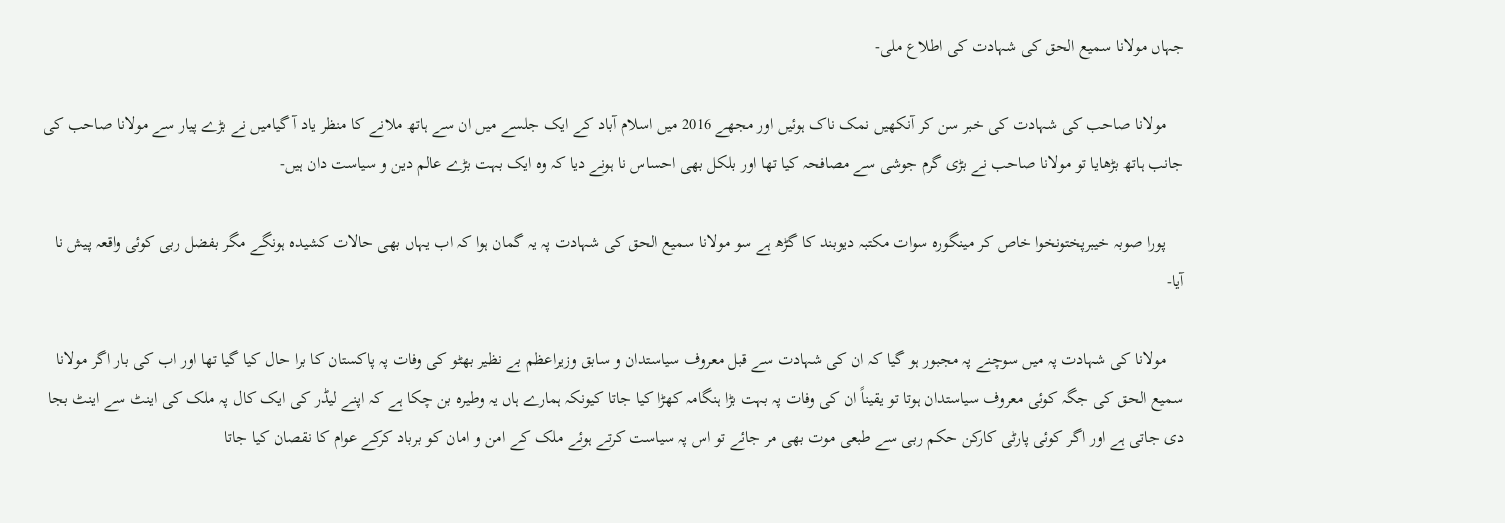جہاں مولانا سمیع الحق کی شہادت کی اطلاع ملی-

    مولانا صاحب کی شہادت کی خبر سن کر آنکھیں نمک ناک ہوئیں اور مجھے 2016 میں اسلام آباد کے ایک جلسے میں ان سے ہاتھ ملانے کا منظر یاد آ گیامیں نے بڑے پیار سے مولانا صاحب کی جانب ہاتھ بڑھایا تو مولانا صاحب نے بڑی گرم جوشی سے مصافحہ کیا تھا اور بلکل بھی احساس نا ہونے دیا کہ وہ ایک بہت بڑے عالم دین و سیاست دان ہیں-

    پورا صوبہ خیبرپختونخوا خاص کر مینگورہ سوات مکتبہ دیوبند کا گڑھ ہے سو مولانا سمیع الحق کی شہادت پہ یہ گمان ہوا کہ اب یہاں بھی حالات کشیدہ ہونگے مگر بفضل ربی کوئی واقعہ پیش نا آیا-

    مولانا کی شہادت پہ میں سوچنے پہ مجبور ہو گیا کہ ان کی شہادت سے قبل معروف سیاستدان و سابق وزیراعظم بے نظیر بھٹو کی وفات پہ پاکستان کا برا حال کیا گیا تھا اور اب کی بار اگر مولانا سمیع الحق کی جگہ کوئی معروف سیاستدان ہوتا تو یقیناً ان کی وفات پہ بہت بڑا ہنگامہ کھڑا کیا جاتا کیونکہ ہمارے ہاں یہ وطیرہ بن چکا ہے کہ اپنے لیڈر کی ایک کال پہ ملک کی اینٹ سے اینٹ بجا دی جاتی ہے اور اگر کوئی پارٹی کارکن حکم ربی سے طبعی موت بھی مر جائے تو اس پہ سیاست کرتے ہوئے ملک کے امن و امان کو برباد کرکے عوام کا نقصان کیا جاتا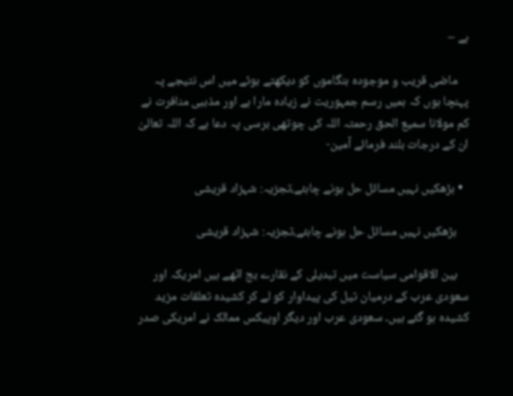ہے –

    ماضی قریب و موجودہ ہنگاموں کو دیکھتے ہوئے میں اس نتیجے پہ پہنچا ہوں کہ ہمیں رسم جمہوریت نے زیادہ مارا ہے اور مذہبی منافرت نے کم مولانا سمیع الحق رحمتہ اللہ کی چوتھی برسی پہ دعا ہے کہ اللہ تعالیٰ ان کے درجات بلند فرمائے آمین-

  • بڑھکیں نہیں مسائل حل ہونے چاہئے،تجزیہ: شہزاد قریشی

    بڑھکیں نہیں مسائل حل ہونے چاہئے،تجزیہ: شہزاد قریشی

    بین الاقوامی سیاست میں تبدیلی کے نقارے بج اٹھے ہیں امریکہ اور سعودی عرب کے درمیان تیل کی پیداوار کو لے کر کشیدہ تعلقات مزید کشیدہ ہو گئے ہیں۔ سعودی عرب اور دیگر اوپیکس ممالک نے امریکی صدر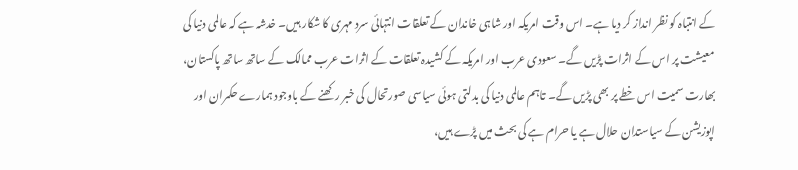کے انتباہ کو نظر انداز کر دیا ہے۔ اس وقت امریکہ اور شاہی خاندان کے تعلقات انتہائی سرد مہری کا شکار ہیں۔ خدشہ ہے کہ عالمی دنیا کی معیشت پر اس کے اثرات پڑیں گے۔ سعودی عرب اور امریکہ کے کشیدہ تعلقات کے اثرات عرب ممالک کے ساتھ ساتھ پاکستان، بھارت سمیت اس خطے پر بھی پڑیں گے۔ تاہم عالمی دنیا کی بدلتی ہوئی سیاسی صورتحال کی خبر رکھنے کے باوجود ہمارے حکمران اور اپوزیشن کے سیاستدان حلال ہے یا حرام ہے کی بحث میں پڑے ہیں،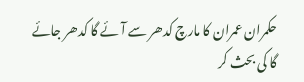حکمران عمران کا مارچ کدھر سے آئے گا کدھر جائے گا کی بحث کر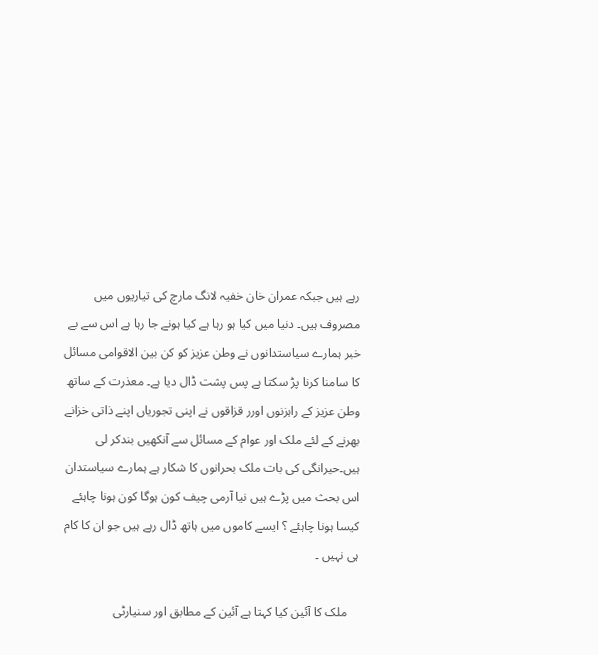رہے ہیں جبکہ عمران خان خفیہ لانگ مارچ کی تیاریوں میں مصروف ہیں۔ دنیا میں کیا ہو رہا ہے کیا ہونے جا رہا ہے اس سے بے خبر ہمارے سیاستدانوں نے وطن عزیز کو کن بین الاقوامی مسائل کا سامنا کرنا پڑ سکتا ہے پس پشت ڈال دیا ہے۔ معذرت کے ساتھ وطن عزیز کے راہزنوں اورر قزاقوں نے اپنی تجوریاں اپنے ذاتی خزانے بھرنے کے لئے ملک اور عوام کے مسائل سے آنکھیں بندکر لی ہیں۔حیرانگی کی بات ملک بحرانوں کا شکار ہے ہمارے سیاستدان اس بحث میں پڑے ہیں نیا آرمی چیف کون ہوگا کون ہونا چاہئے کیسا ہونا چاہئے ؟ ایسے کاموں میں ہاتھ ڈال رہے ہیں جو ان کا کام ہی نہیں ۔

    ملک کا آئین کیا کہتا ہے آئین کے مطابق اور سنیارٹی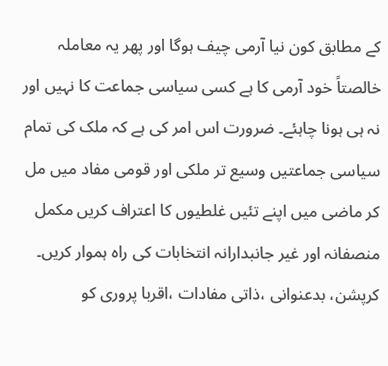کے مطابق کون نیا آرمی چیف ہوگا اور پھر یہ معاملہ خالصتاً خود آرمی کا ہے کسی سیاسی جماعت کا نہیں اور نہ ہی ہونا چاہئے۔ ضرورت اس امر کی ہے کہ ملک کی تمام سیاسی جماعتیں وسیع تر ملکی اور قومی مفاد میں مل کر ماضی میں اپنے تئیں غلطیوں کا اعتراف کریں مکمل منصفانہ اور غیر جانبدارانہ انتخابات کی راہ ہموار کریں۔ کرپشن، بدعنوانی ،ذاتی مفادات ،اقربا پروری کو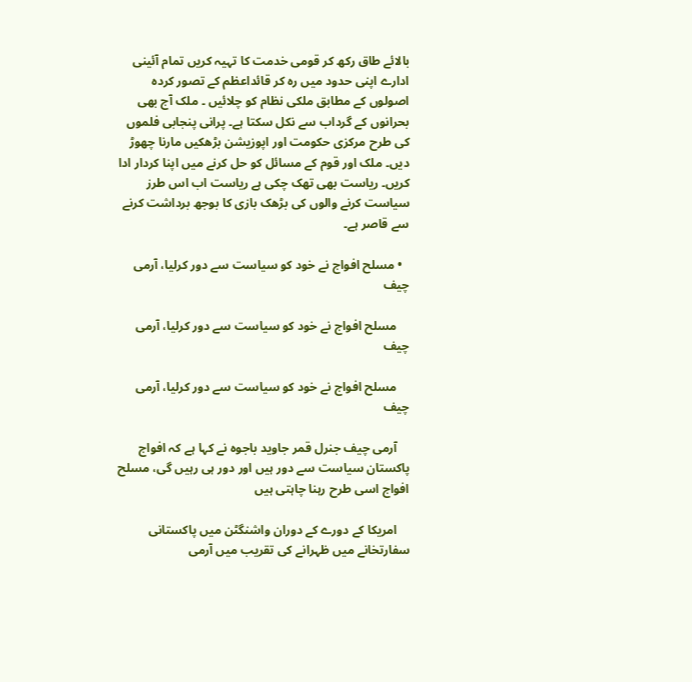بالائے طاق رکھ کر قومی خدمت کا تہیہ کریں تمام آئینی ادارے اپنی حدود میں رہ کر قائداعظم کے تصور کردہ اصولوں کے مطابق ملکی نظام کو چلائیں ۔ ملک آج بھی بحرانوں کے گرداب سے نکل سکتا ہے۔ پرانی پنجابی فلموں کی طرح مرکزی حکومت اور اپوزیشن بڑھکیں مارنا چھوڑ دیں۔ ملک اور قوم کے مسائل کو حل کرنے میں اپنا کردار ادا کریں۔ ریاست بھی تھک چکی ہے ریاست اب اس طرز سیاست کرنے والوں کی بڑھک بازی کا بوجھ برداشت کرنے سے قاصر ہے۔

  • مسلح افواج نے خود کو سیاست سے دور کرلیا، آرمی چیف

    مسلح افواج نے خود کو سیاست سے دور کرلیا، آرمی چیف

    مسلح افواج نے خود کو سیاست سے دور کرلیا، آرمی چیف

    آرمی چیف جنرل قمر جاوید باجوہ نے کہا ہے کہ افواج پاکستان سیاست سے دور ہیں اور دور ہی رہیں گی، مسلح افواج اسی طرح رہنا چاہتی ہیں

    امریکا کے دورے کے دوران واشنگٹن میں پاکستانی سفارتخانے میں ظہرانے کی تقریب میں آرمی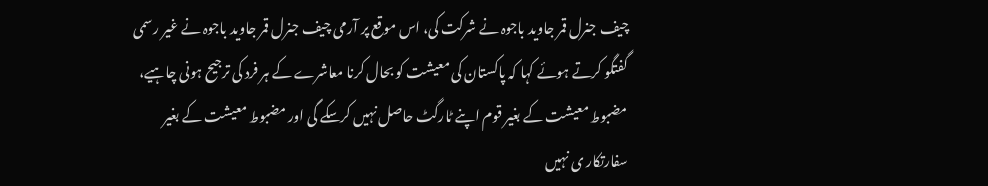چیف جنرل قمر جاوید باجوہ نے شرکت کی، اس موقع پر آرمی چیف جنرل قمر جاوید باجوہ نے غیر رسمی گفتگو کرتے ہوئے کہا کہ پاکستان کی معیشت کو بحال کرنا معاشرے کے ہر فرد کی ترجیح ہونی چاہیے، مضبوط معیشت کے بغیر قوم اپنے ٹارگٹ حاصل نہیں کرسکے گی اور مضبوط معیشت کے بغیر سفارتکار ی نہیں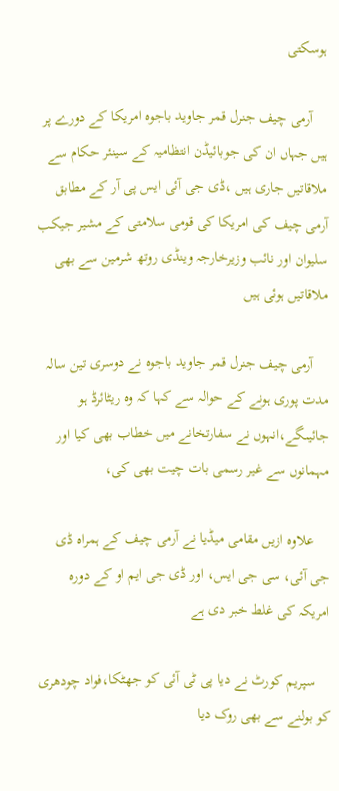ہوسکتی

    آرمی چیف جنرل قمر جاوید باجوہ امریکا کے دورے پر ہیں جہاں ان کی جوبائیڈن انتظامیہ کے سینئر حکام سے ملاقاتیں جاری ہیں ،ڈی جی آئی ایس پی آر کے مطابق آرمی چیف کی امریکا کی قومی سلامتی کے مشیر جیکب سلیوان اور نائب وزیرخارجہ وینڈی روتھ شرمین سے بھی ملاقاتیں ہوئی ہیں

    آرمی چیف جنرل قمر جاوید باجوہ نے دوسری تین سالہ مدت پوری ہونے کے حوالہ سے کہا کہ وہ ریٹائرڈ ہو جائیںگے،انہوں نے سفارتخانے میں خطاب بھی کیا اور مہمانوں سے غیر رسمی بات چیت بھی کی،

    علاوہ ازیں مقامی میڈیا نے آرمی چیف کے ہمراہ ڈی جی آئی، سی جی ایس، اور ڈی جی ایم او کے دورہ امریکہ کی غلط خبر دی ہے

    سپریم کورٹ نے دیا پی ٹی آئی کو جھٹکا،فواد چودھری کو بولنے سے بھی روک دیا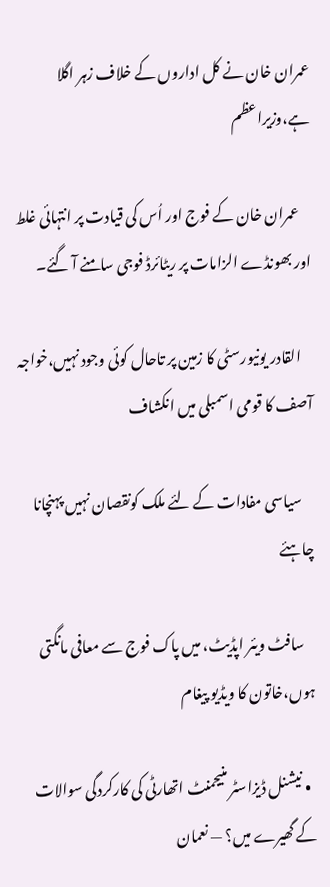عمران خان نے کل اداروں کے خلاف زہر اگلا ہے،وزیراعظم

    عمران خان کے فوج اور اُس کی قیادت پر انتہائی غلط اور بھونڈے الزامات پر ریٹائرڈ فوجی سامنے آ گئے۔

    القادر یونیورسٹی کا زمین پر تاحال کوئی وجود نہیں،خواجہ آصف کا قومی اسمبلی میں انکشاف

    سیاسی مفادات کے لئے ملک کونقصان نہیں پہنچانا چاہئے

    سافٹ ویئر اپڈیٹ، میں پاک فوج سے معافی مانگتی ہوں،خاتون کا ویڈیو پیغام

  • نیشنل ڈیزاسٹر منیجمنٹ اتھارٹی کی کارکردگی سوالات کے گھیرے میں؟ — نعمان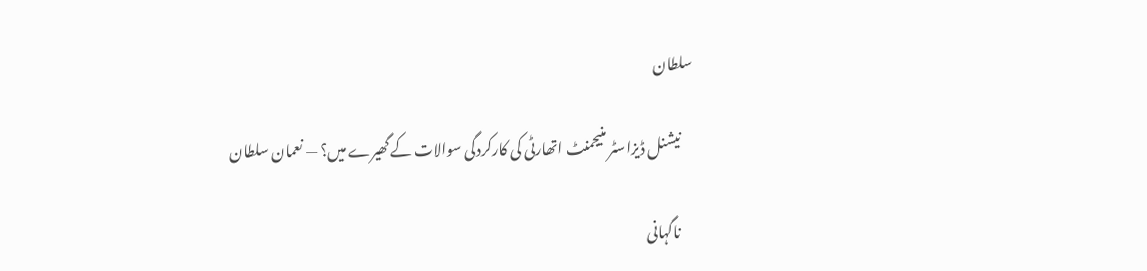سلطان

    نیشنل ڈیزاسٹر منیجمنٹ اتھارٹی کی کارکردگی سوالات کے گھیرے میں؟ — نعمان سلطان

    ناگہانی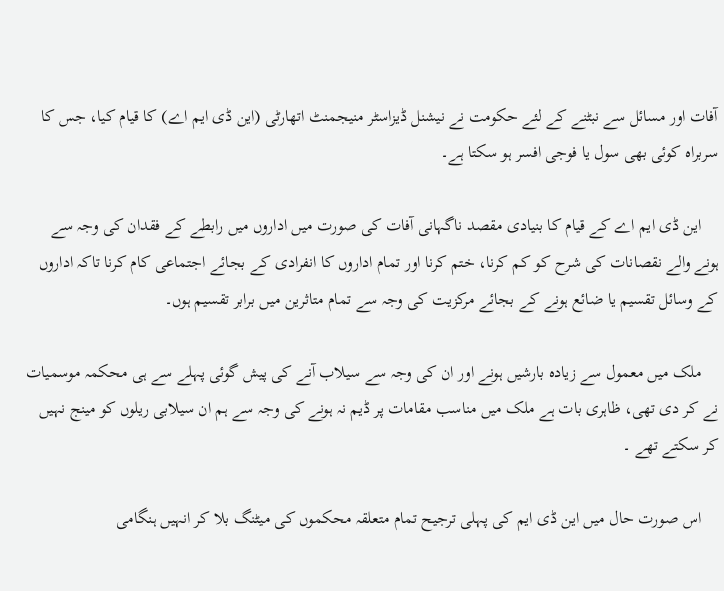آفات اور مسائل سے نبٹنے کے لئے حکومت نے نیشنل ڈیزاسٹر منیجمنٹ اتھارٹی (این ڈی ایم اے) کا قیام کیا، جس کا سربراہ کوئی بھی سول یا فوجی افسر ہو سکتا ہے۔

    این ڈی ایم اے کے قیام کا بنیادی مقصد ناگہانی آفات کی صورت میں اداروں میں رابطے کے فقدان کی وجہ سے ہونے والے نقصانات کی شرح کو کم کرنا، ختم کرنا اور تمام اداروں کا انفرادی کے بجائے اجتماعی کام کرنا تاکہ اداروں کے وسائل تقسیم یا ضائع ہونے کے بجائے مرکزیت کی وجہ سے تمام متاثرین میں برابر تقسیم ہوں۔

    ملک میں معمول سے زیادہ بارشیں ہونے اور ان کی وجہ سے سیلاب آنے کی پیش گوئی پہلے سے ہی محکمہ موسمیات نے کر دی تھی، ظاہری بات ہے ملک میں مناسب مقامات پر ڈیم نہ ہونے کی وجہ سے ہم ان سیلابی ریلوں کو مینج نہیں کر سکتے تھے ۔

    اس صورت حال میں این ڈی ایم کی پہلی ترجیح تمام متعلقہ محکموں کی میٹنگ بلا کر انہیں ہنگامی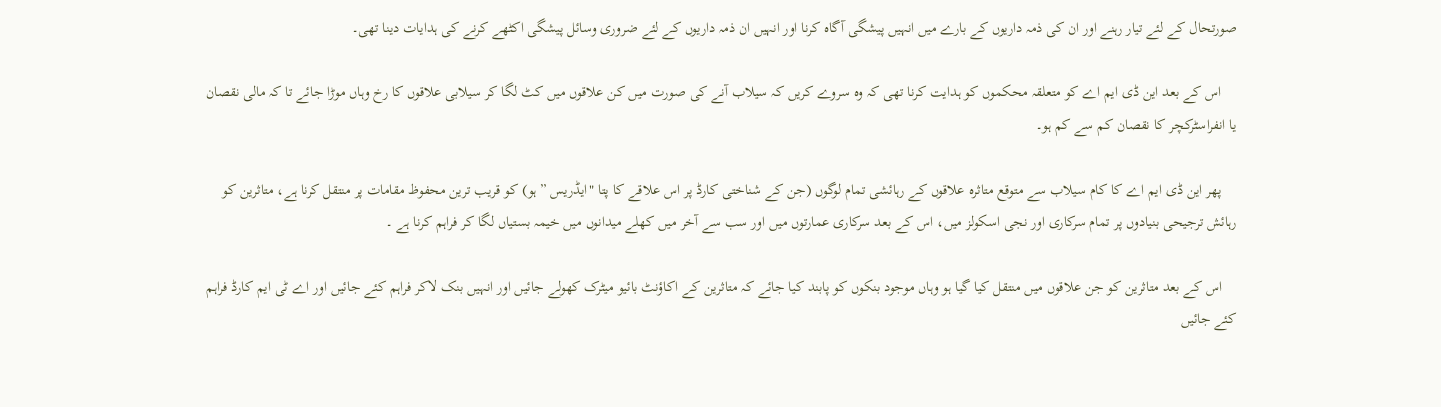صورتحال کے لئے تیار رہنے اور ان کی ذمہ داریوں کے بارے میں انہیں پیشگی آگاہ کرنا اور انہیں ان ذمہ داریوں کے لئے ضروری وسائل پیشگی اکٹھے کرنے کی ہدایات دینا تھی۔

    اس کے بعد این ڈی ایم اے کو متعلقہ محکموں کو ہدایت کرنا تھی کہ وہ سروے کریں کہ سیلاب آنے کی صورت میں کن علاقوں میں کٹ لگا کر سیلابی علاقوں کا رخ وہاں موڑا جائے تا کہ مالی نقصان یا انفراسٹرکچر کا نقصان کم سے کم ہو۔

    پھر این ڈی ایم اے کا کام سیلاب سے متوقع متاثرہ علاقوں کے رہائشی تمام لوگوں (جن کے شناختی کارڈ پر اس علاقے کا پتا "ایڈریس ” ہو) کو قریب ترین محفوظ مقامات پر منتقل کرنا ہے، متاثرین کو رہائش ترجیحی بنیادوں پر تمام سرکاری اور نجی اسکولز میں، اس کے بعد سرکاری عمارتوں میں اور سب سے آخر میں کھلے میدانوں میں خیمہ بستیاں لگا کر فراہم کرنا ہے ۔

    اس کے بعد متاثرین کو جن علاقوں میں منتقل کیا گیا ہو وہاں موجود بنکوں کو پابند کیا جائے کہ متاثرین کے اکاؤنٹ بائیو میٹرک کھولے جائیں اور انہیں بنک لاکر فراہم کئے جائیں اور اے ٹی ایم کارڈ فراہم کئے جائیں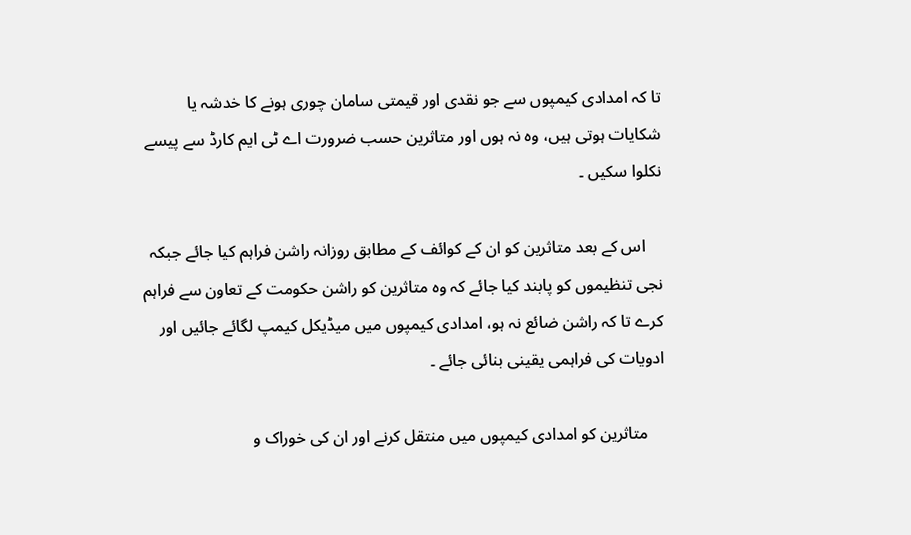تا کہ امدادی کیمپوں سے جو نقدی اور قیمتی سامان چوری ہونے کا خدشہ یا شکایات ہوتی ہیں، وہ نہ ہوں اور متاثرین حسب ضرورت اے ٹی ایم کارڈ سے پیسے نکلوا سکیں ۔

    اس کے بعد متاثرین کو ان کے کوائف کے مطابق روزانہ راشن فراہم کیا جائے جبکہ نجی تنظیموں کو پابند کیا جائے کہ وہ متاثرین کو راشن حکومت کے تعاون سے فراہم کرے تا کہ راشن ضائع نہ ہو، امدادی کیمپوں میں میڈیکل کیمپ لگائے جائیں اور ادویات کی فراہمی یقینی بنائی جائے ۔

    متاثرین کو امدادی کیمپوں میں منتقل کرنے اور ان کی خوراک و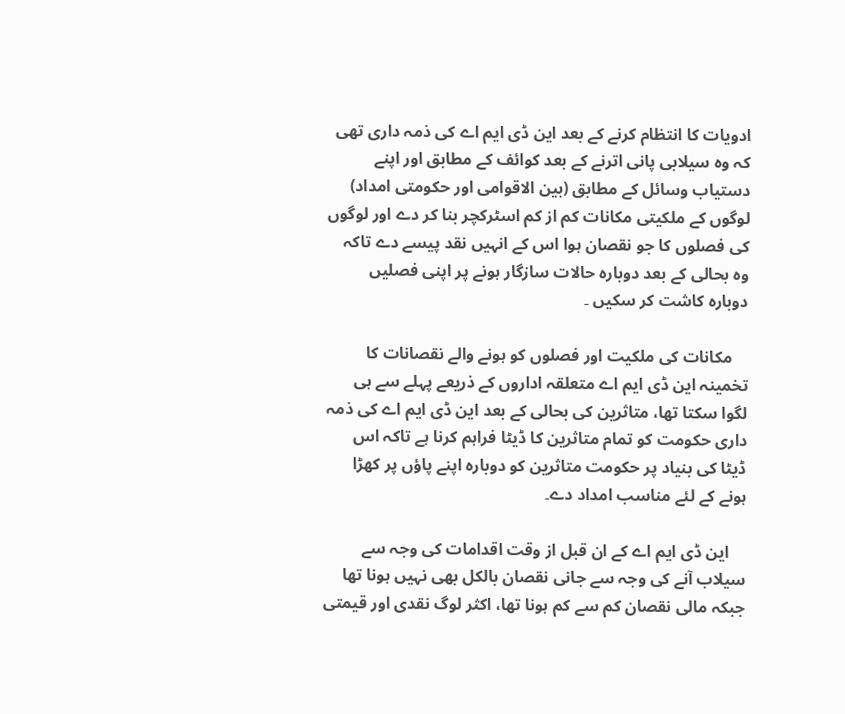ادویات کا انتظام کرنے کے بعد این ڈی ایم اے کی ذمہ داری تھی کہ وہ سیلابی پانی اترنے کے بعد کوائف کے مطابق اور اپنے دستیاب وسائل کے مطابق (بین الاقوامی اور حکومتی امداد) لوگوں کے ملکیتی مکانات کم از کم اسٹرکچر بنا کر دے اور لوگوں کی فصلوں کا جو نقصان ہوا اس کے انہیں نقد پیسے دے تاکہ وہ بحالی کے بعد دوبارہ حالات سازگار ہونے پر اپنی فصلیں دوبارہ کاشت کر سکیں ۔

    مکانات کی ملکیت اور فصلوں کو ہونے والے نقصانات کا تخمینہ این ڈی ایم اے متعلقہ اداروں کے ذریعے پہلے سے ہی لگوا سکتا تھا، متاثرین کی بحالی کے بعد این ڈی ایم اے کی ذمہ داری حکومت کو تمام متاثرین کا ڈیٹا فراہم کرنا ہے تاکہ اس ڈیٹا کی بنیاد پر حکومت متاثرین کو دوبارہ اپنے پاؤں پر کھڑا ہونے کے لئے مناسب امداد دے۔

    این ڈی ایم اے کے ان قبل از وقت اقدامات کی وجہ سے سیلاب آنے کی وجہ سے جانی نقصان بالکل بھی نہیں ہونا تھا جبکہ مالی نقصان کم سے کم ہونا تھا، اکثر لوگ نقدی اور قیمتی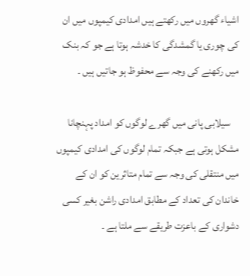اشیاء گھروں میں رکھتے ہیں امدادی کیمپوں میں ان کی چوری یا گمشدگی کا خدشہ ہوتا ہے جو کہ بنک میں رکھنے کی وجہ سے محفوظ ہو جاتیں ہیں ۔

    سیلابی پانی میں گھرے لوگوں کو امداد پہنچانا مشکل ہوتی ہے جبکہ تمام لوگوں کی امدادی کیمپوں میں منتقلی کی وجہ سے تمام متاثرین کو ان کے خاندان کی تعداد کے مطابق امدادی راشن بغیر کسی دشواری کے باعزت طریقے سے ملتا ہے ۔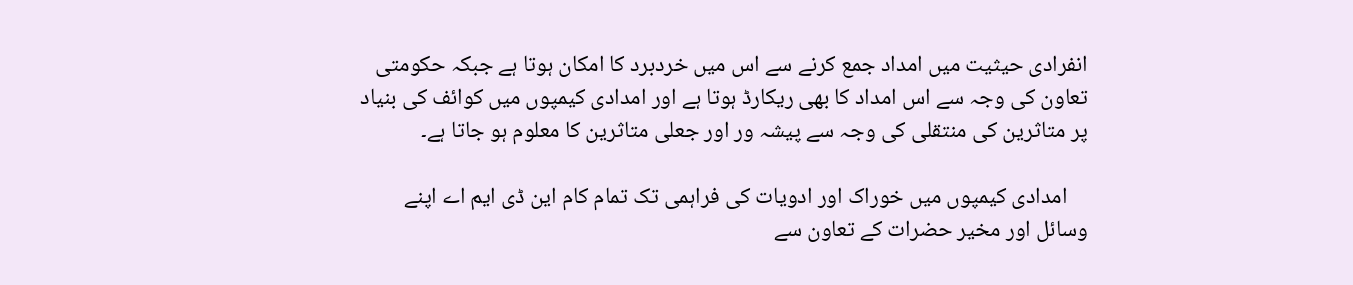انفرادی حیثیت میں امداد جمع کرنے سے اس میں خردبرد کا امکان ہوتا ہے جبکہ حکومتی تعاون کی وجہ سے اس امداد کا بھی ریکارڈ ہوتا ہے اور امدادی کیمپوں میں کوائف کی بنیاد پر متاثرین کی منتقلی کی وجہ سے پیشہ ور اور جعلی متاثرین کا معلوم ہو جاتا ہے۔

    امدادی کیمپوں میں خوراک اور ادویات کی فراہمی تک تمام کام این ڈی ایم اے اپنے وسائل اور مخیر حضرات کے تعاون سے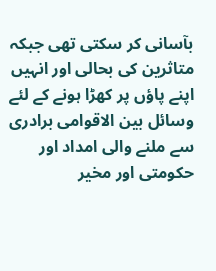بآسانی کر سکتی تھی جبکہ متاثرین کی بحالی اور انہیں اپنے پاؤں پر کھڑا ہونے کے لئے وسائل بین الاقوامی برادری سے ملنے والی امداد اور حکومتی اور مخیر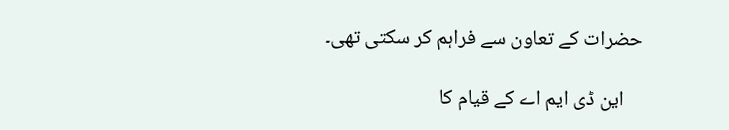حضرات کے تعاون سے فراہم کر سکتی تھی۔

    این ڈی ایم اے کے قیام کا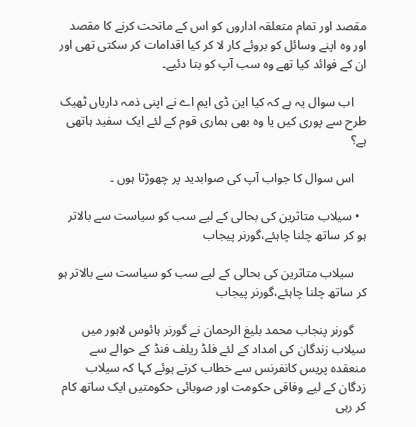مقصد اور تمام متعلقہ اداروں کو اس کے ماتحت کرنے کا مقصد اور وہ اپنے وسائل کو بروئے کار لا کر کیا اقدامات کر سکتی تھی اور ان کے فوائد کیا تھے وہ سب آپ کو بتا دئیے۔

    اب سوال یہ ہے کہ کیا این ڈی ایم اے نے اپنی ذمہ داریاں ٹھیک طرح سے پوری کیں یا وہ بھی ہماری قوم کے لئے ایک سفید ہاتھی ہے؟

    اس سوال کا جواب آپ کی صوابدید پر چھوڑتا ہوں ۔

  • سیلاب متاثرین کی بحالی کے لیے سب کو سیاست سے بالاتر ہو کر ساتھ چلنا چاہئے،گورنر پیجاب

    سیلاب متاثرین کی بحالی کے لیے سب کو سیاست سے بالاتر ہو کر ساتھ چلنا چاہئے،گورنر پیجاب

    گورنر پنجاب محمد بلیغ الرحمان نے گورنر ہائوس لاہور میں سیلاب زندگان کی امداد کے لئے فلڈ ریلف فنڈ کے حوالے سے منعقدہ پریس کانفرنس سے خطاب کرتے ہوئے کہا کہ سیلاب زدگان کے لیے وفاقی حکومت اور صوبائی حکومتیں ایک ساتھ کام کر رہی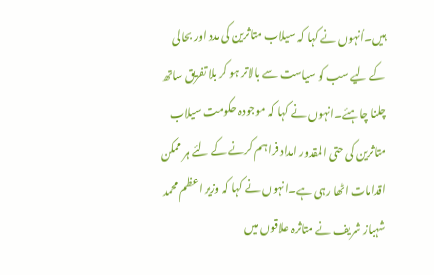ہیں۔اُنہوں نے کہا کہ سیلاب متاثرین کی مدد اور بحالی کے لیے سب کو سیاست سے بالاتر ہو کر بلا تفریق ساتھ چلنا چاہئے۔انہوں نے کہا کہ موجودہ حکومت سیلاب متاثرین کی حتی المقدور امداد فراہم کرنے کے لئے ہر ممکن اقدامات اٹھا رہی ہے۔انہوں نے کہا کہ وزیر اعظم محمد شہباز شریف نے متاثرہ علاقوں میں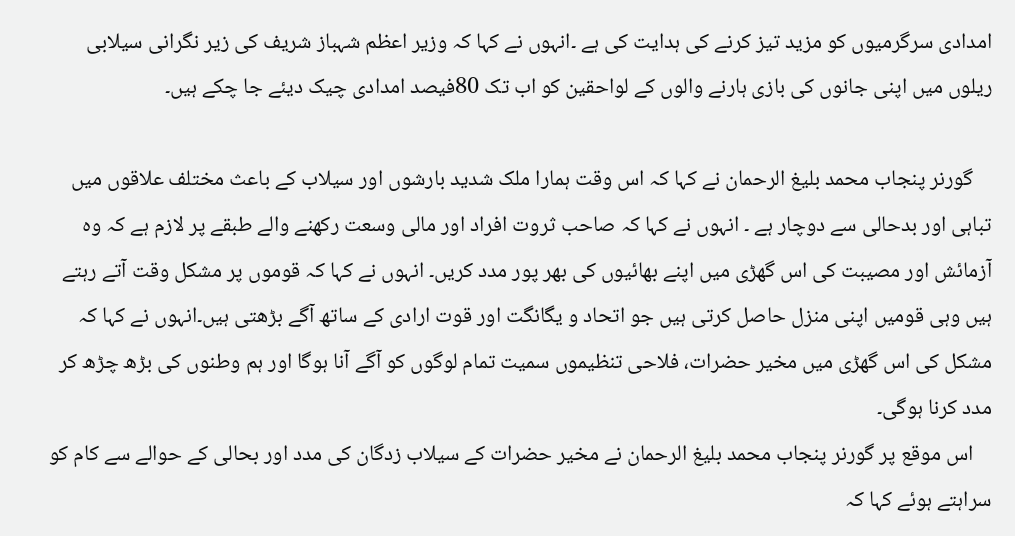امدادی سرگرمیوں کو مزید تیز کرنے کی ہدایت کی ہے ۔انہوں نے کہا کہ وزیر اعظم شہباز شریف کی زیر نگرانی سیلابی ریلوں میں اپنی جانوں کی بازی ہارنے والوں کے لواحقین کو اب تک 80فیصد امدادی چیک دیئے جا چکے ہیں۔

    گورنر پنجاب محمد بلیغ الرحمان نے کہا کہ اس وقت ہمارا ملک شدید بارشوں اور سیلاب کے باعث مختلف علاقوں میں تباہی اور بدحالی سے دوچار ہے ۔ انہوں نے کہا کہ صاحب ثروت افراد اور مالی وسعت رکھنے والے طبقے پر لازم ہے کہ وہ آزمائش اور مصیبت کی اس گھڑی میں اپنے بھائیوں کی بھر پور مدد کریں۔ انہوں نے کہا کہ قوموں پر مشکل وقت آتے رہتے ہیں وہی قومیں اپنی منزل حاصل کرتی ہیں جو اتحاد و یگانگت اور قوت ارادی کے ساتھ آگے بڑھتی ہیں۔انہوں نے کہا کہ مشکل کی اس گھڑی میں مخیر حضرات، فلاحی تنظیموں سمیت تمام لوگوں کو آگے آنا ہوگا اور ہم وطنوں کی بڑھ چڑھ کر مدد کرنا ہوگی۔
    اس موقع پر گورنر پنجاب محمد بلیغ الرحمان نے مخیر حضرات کے سیلاب زدگان کی مدد اور بحالی کے حوالے سے کام کو سراہتے ہوئے کہا کہ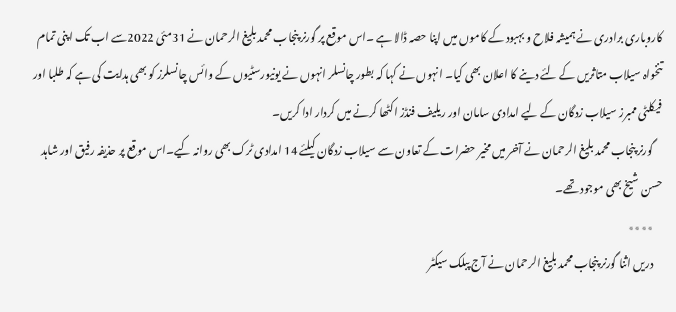کاروباری برادری نے ہمیشہ فلاح و بہبود کے کاموں میں اپنا حصہ ڈالا ہے ۔اس موقع پر گورنر پنجاب محمد بلیغ الرحمان نے 31مئی 2022سے اب تک اپنی تمام تنخواہ سیلاب متاثریں کے لئے دینے کا اعلان بھی کیا۔ انہوں نے کہا کہ بطور چانسلر انہوں نے یونیورسٹیوں کے وائس چانسلرز کو بھی ہدایت کی ہے کہ طلبا اور فیکلٹی ممبرز سیلاب زدگان کے لیے امدادی سامان اور ریلیف فنڈز اکٹھا کرنے میں کردار ادا کریں۔
    گورنر پنجاب محمد بلیغ الرحمان نے آخر میں مخیر حضرات کے تعاون سے سیلاب زدگان کیلئے 14 امدادی ٹرک بھی روانہ کیے۔اس موقع پر حذیفہ رفیق اور شاہد حسن شیخ بھی موجود تھے۔
    ٭٭٭٭
    دریں اثنا گورنر پنجاب محمد بلیغ الرحمان نے آج پبلک سیکٹر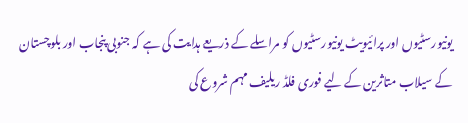یونیورسٹیوں اور پرائیویٹ یونیورسٹیوں کو مراسلے کے ذریعے ہدایت کی ہے کہ جنوبی پنجاب اور بلوچستان کے سیلاب متاثرین کے لیے فوری فلڈ ریلیف مہم شروع کی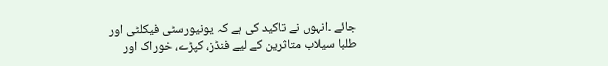جائے ۔انہوں نے تاکید کی ہے کہ یونیورسٹی فیکلٹی اور طلبا سیلاب متاثرین کے لیے فنڈز، کپڑے، خوراک اور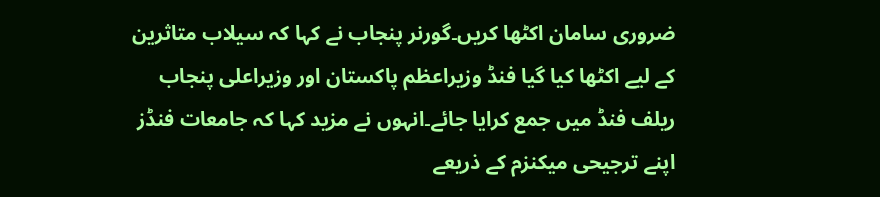ضروری سامان اکٹھا کریں۔گورنر پنجاب نے کہا کہ سیلاب متاثرین کے لیے اکٹھا کیا گیا فنڈ وزیراعظم پاکستان اور وزیراعلی پنجاب ریلف فنڈ میں جمع کرایا جائے۔انہوں نے مزید کہا کہ جامعات فنڈز اپنے ترجیحی میکنزم کے ذریعے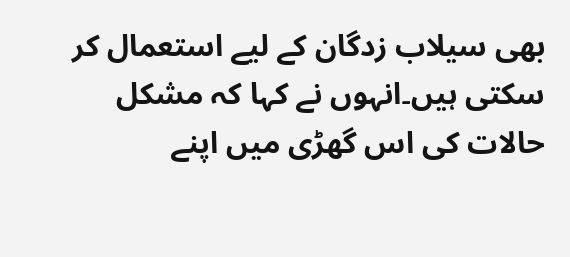بھی سیلاب زدگان کے لیے استعمال کر سکتی ہیں۔انہوں نے کہا کہ مشکل حالات کی اس گھڑی میں اپنے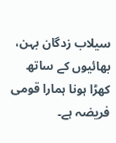سیلاب زدگان بہن، بھائیوں کے ساتھ کھڑا ہونا ہمارا قومی فریضہ ہے۔